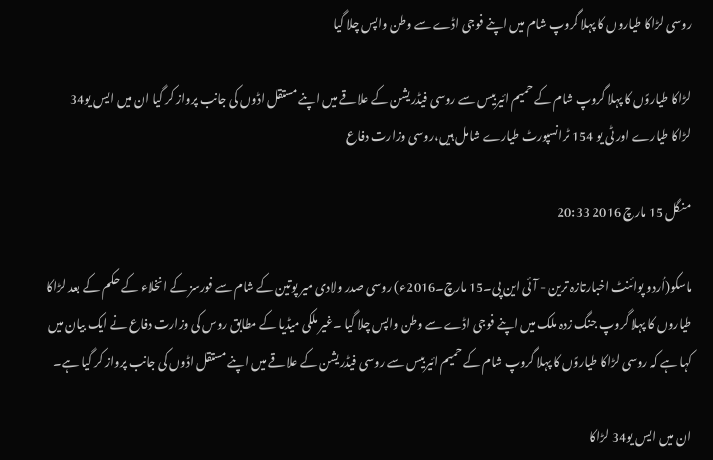روسی لڑاکا طیاروں کا پہلا گروپ شام میں اپنے فوجی اڈے سے وطن واپس چلا گیا

لڑاکا طیاروًں کا پہلا گروپ شام کے حمیم ائیربیس سے روسی فیڈریشن کے علاقے میں اپنے مستقل اڈوں کی جانب پرواز کر گیا ان میں ایس یو34 لڑاکا طیارے اور ٹی یو 154 ٹرانسپورٹ طیارے شامل ہیں،روسی وزارت دفاع

منگل 15 مارچ 2016 20:33

ماسکو(اُردو پوائنٹ اخبارتازہ ترین - آئی این پی۔15 مارچ۔2016ء) روسی صدر ولادی میر پوتین کے شام سے فورسز کے انخلاء کے حکم کے بعد لڑاکا طیاروں کا پہلا گروپ جنگ زدہ ملک میں اپنے فوجی اڈے سے وطن واپس چلا گیا ۔غیر ملکی میڈیا کے مطابق روس کی وزارت دفاع نے ایک بیان میں کہا ہے کہ روسی لڑاکا طیاروًں کا پہلا گروپ شام کے حمیم ائیربیس سے روسی فیڈریشن کے علاقے میں اپنے مستقل اڈوں کی جانب پرواز کر گیا ہے۔

ان میں ایس یو34 لڑاکا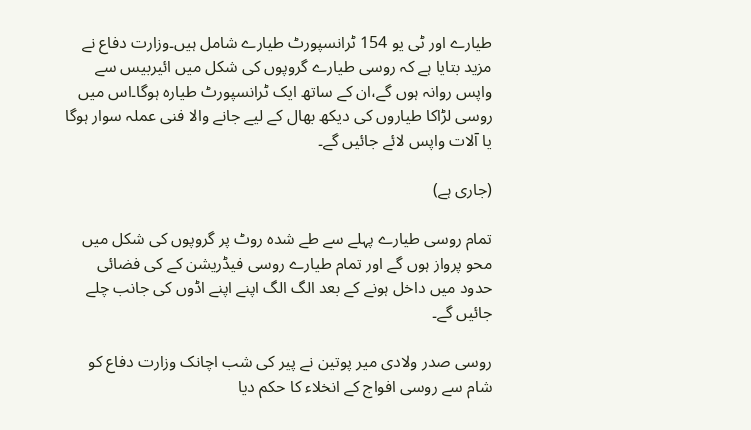طیارے اور ٹی یو 154 ٹرانسپورٹ طیارے شامل ہیں۔وزارت دفاع نے مزید بتایا ہے کہ روسی طیارے گروپوں کی شکل میں ائیربیس سے واپس روانہ ہوں گے،ان کے ساتھ ایک ٹرانسپورٹ طیارہ ہوگا۔اس میں روسی لڑاکا طیاروں کی دیکھ بھال کے لیے جانے والا فنی عملہ سوار ہوگا یا آلات واپس لائے جائیں گے۔

(جاری ہے)

تمام روسی طیارے پہلے سے طے شدہ روٹ پر گروپوں کی شکل میں محو پرواز ہوں گے اور تمام طیارے روسی فیڈریشن کے کی فضائی حدود میں داخل ہونے کے بعد الگ الگ اپنے اپنے اڈوں کی جانب چلے جائیں گے۔

روسی صدر ولادی میر پوتین نے پیر کی شب اچانک وزارت دفاع کو شام سے روسی افواج کے انخلاء کا حکم دیا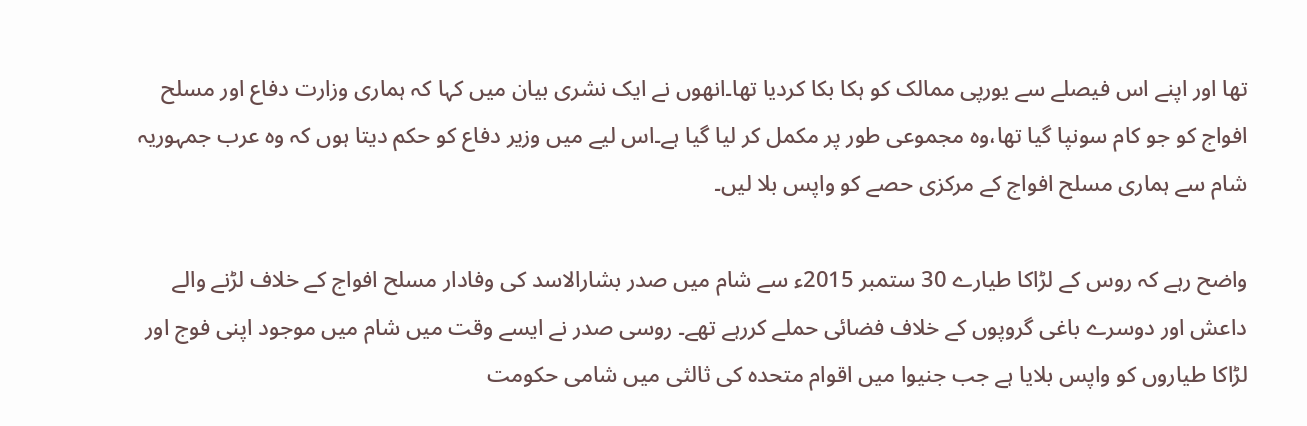تھا اور اپنے اس فیصلے سے یورپی ممالک کو ہکا بکا کردیا تھا۔انھوں نے ایک نشری بیان میں کہا کہ ہماری وزارت دفاع اور مسلح افواج کو جو کام سونپا گیا تھا،وہ مجموعی طور پر مکمل کر لیا گیا ہے۔اس لیے میں وزیر دفاع کو حکم دیتا ہوں کہ وہ عرب جمہوریہ شام سے ہماری مسلح افواج کے مرکزی حصے کو واپس بلا لیں۔

واضح رہے کہ روس کے لڑاکا طیارے 30 ستمبر 2015ء سے شام میں صدر بشارالاسد کی وفادار مسلح افواج کے خلاف لڑنے والے داعش اور دوسرے باغی گروپوں کے خلاف فضائی حملے کررہے تھے۔ روسی صدر نے ایسے وقت میں شام میں موجود اپنی فوج اور لڑاکا طیاروں کو واپس بلایا ہے جب جنیوا میں اقوام متحدہ کی ثالثی میں شامی حکومت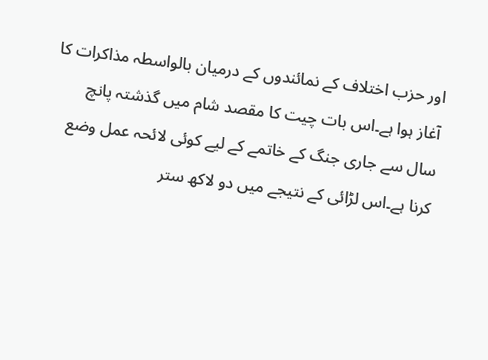اور حزب اختلاف کے نمائندوں کے درمیان بالواسطہ مذاکرات کا آغاز ہوا ہے۔اس بات چیت کا مقصد شام میں گذشتہ پانچ سال سے جاری جنگ کے خاتمے کے لیے کوئی لائحہ عمل وضع کرنا ہے۔اس لڑائی کے نتیجے میں دو لاکھ ستر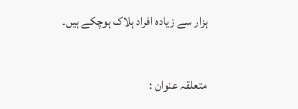ہزار سے زیادہ افراد ہلاک ہوچکے ہیں۔

متعلقہ عنوان :